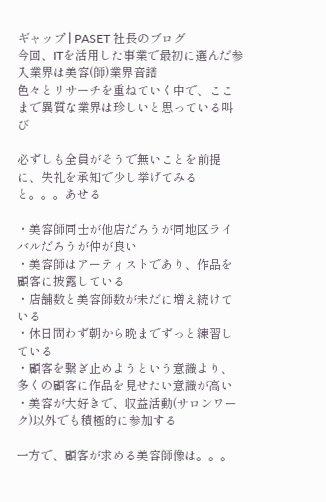ギャップ | PASET 社長のブログ
今回、ITを活用した事業で最初に選んだ参入業界は美容(師)業界音譜
色々とリサーチを重ねていく中で、ここまで異質な業界は珍しいと思っている叫び

必ずしも全員がそうで無いことを前提に、失礼を承知で少し挙げてみると。。。あせる

・美容師同士が他店だろうが同地区ライバルだろうが仲が良い
・美容師はアーティストであり、作品を顧客に披露している
・店舗数と美容師数が未だに増え続けている
・休日問わず朝から晩までずっと練習している
・顧客を繋ぎ止めようという意識より、多くの顧客に作品を見せたい意識が高い
・美容が大好きで、収益活動(サロンワーク)以外でも積極的に参加する

一方で、顧客が求める美容師像は。。。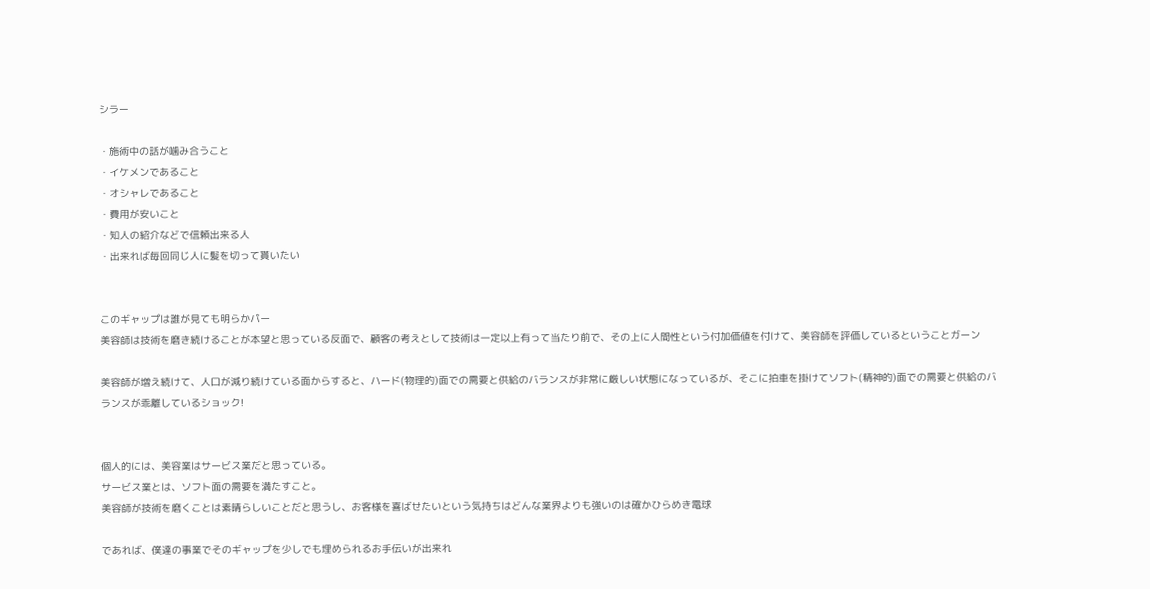シラー

・施術中の話が噛み合うこと
・イケメンであること
・オシャレであること
・費用が安いこと
・知人の紹介などで信頼出来る人
・出来れば毎回同じ人に髪を切って貰いたい


このギャップは誰が見ても明らかパー
美容師は技術を磨き続けることが本望と思っている反面で、顧客の考えとして技術は一定以上有って当たり前で、その上に人間性という付加価値を付けて、美容師を評価しているということガーン

美容師が増え続けて、人口が減り続けている面からすると、ハード(物理的)面での需要と供給のバランスが非常に厳しい状態になっているが、そこに拍車を掛けてソフト(精神的)面での需要と供給のバランスが乖離しているショック!


個人的には、美容業はサービス業だと思っている。
サービス業とは、ソフト面の需要を満たすこと。
美容師が技術を磨くことは素晴らしいことだと思うし、お客様を喜ばせたいという気持ちはどんな業界よりも強いのは確かひらめき電球

であれば、僕達の事業でそのギャップを少しでも埋められるお手伝いが出来れ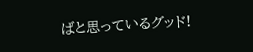ばと思っているグッド!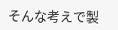そんな考えで製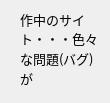作中のサイト・・・色々な問題(バグ)が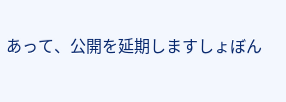あって、公開を延期しますしょぼん